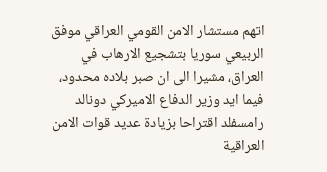اتهم مستشار الامن القومي العراقي موفق الربيعي سوريا بتشجيع الارهاب في العراق، مشيرا الى ان صبر بلاده محدود، فيما ايد وزير الدفاع الاميركي دونالد رامسفلد اقتراحا بزيادة عديد قوات الامن العراقية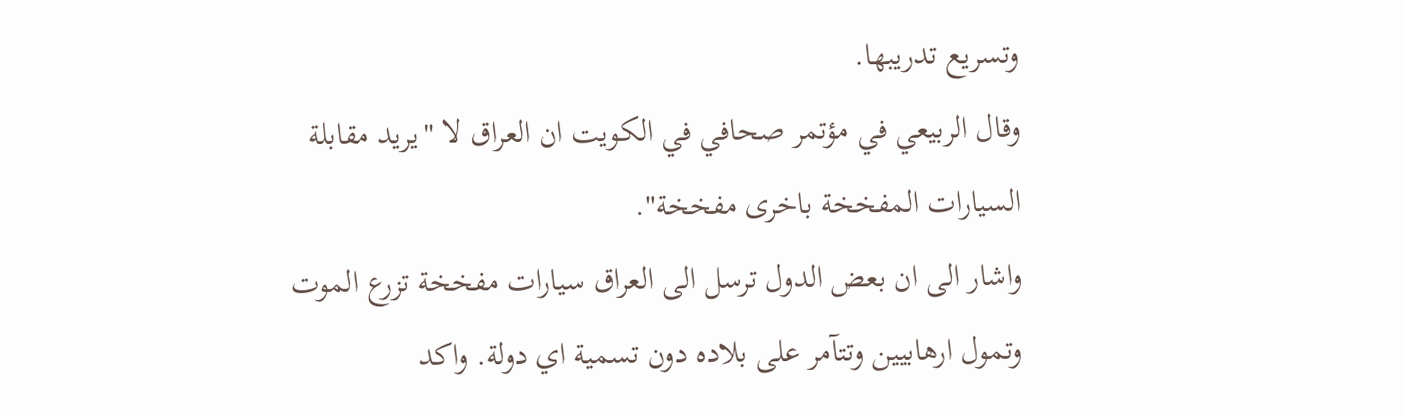وتسريع تدريبها.
وقال الربيعي في مؤتمر صحافي في الكويت ان العراق لا "يريد مقابلة السيارات المفخخة باخرى مفخخة".
واشار الى ان بعض الدول ترسل الى العراق سيارات مفخخة تزرع الموت وتمول ارهابيين وتتآمر على بلاده دون تسمية اي دولة. واكد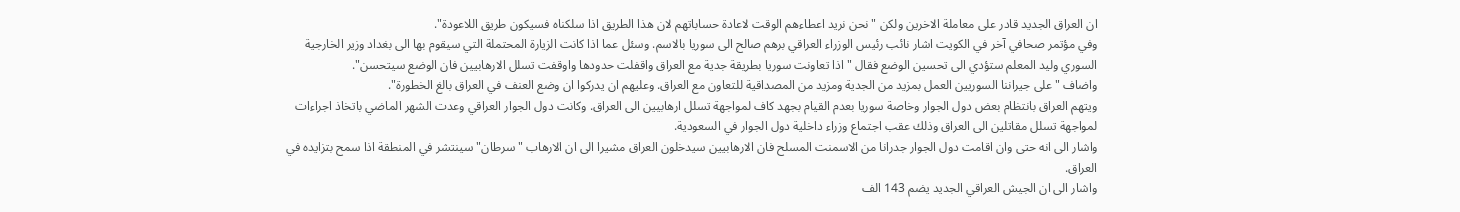ان العراق الجديد قادر على معاملة الاخرين ولكن "نحن نريد اعطاءهم الوقت لاعادة حساباتهم لان هذا الطريق اذا سلكناه فسيكون طريق اللاعودة".
وفي مؤتمر صحافي آخر في الكويت اشار نائب رئيس الوزراء العراقي برهم صالح الى سوريا بالاسم. وسئل عما اذا كانت الزيارة المحتملة التي سيقوم بها الى بغداد وزير الخارجية السوري وليد المعلم ستؤدي الى تحسين الوضع فقال "اذا تعاونت سوريا بطريقة جدية مع العراق واقفلت حدودها واوقفت تسلل الارهابيين فان الوضع سيتحسن".
واضاف "على جيراننا السوريين العمل بمزيد من الجدية ومزيد من المصداقية للتعاون مع العراق. وعليهم ان يدركوا ان وضع العنف في العراق بالغ الخطورة".
ويتهم العراق بانتظام بعض دول الجوار وخاصة سوريا بعدم القيام بجهد كاف لمواجهة تسلل ارهابيين الى العراق. وكانت دول الجوار العراقي وعدت الشهر الماضي باتخاذ اجراءات لمواجهة تسلل مقاتلين الى العراق وذلك عقب اجتماع وزراء داخلية دول الجوار في السعودية.
واشار الى انه حتى وان اقامت دول الجوار جدرانا من الاسمنت المسلح فان الارهابيين سيدخلون العراق مشيرا الى ان الارهاب "سرطان" سينتشر في المنطقة اذا سمح بتزايده في العراق.
واشار الى ان الجيش العراقي الجديد يضم 143 الف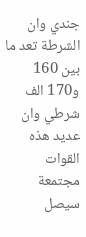جندي وان الشرطة تعد ما بين 160 و170 الف شرطي وان عديد هذه القوات مجتمعة سيصل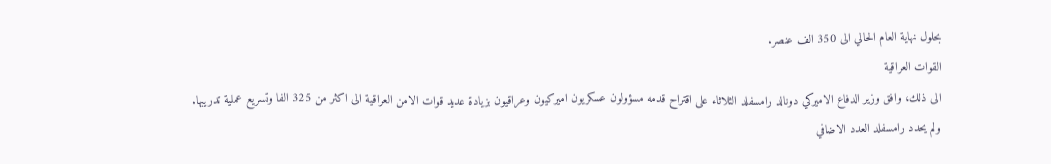بحلول نهاية العام الحالي الى 350 الف عنصر.
القوات العراقية
الى ذلك، وافق وزير الدفاع الاميركي دونالد رامسفلد الثلاثاء على اقتراح قدمه مسؤولون عسكريون اميركيون وعراقيون بزيادة عديد قوات الامن العراقية الى اكثر من 325 الفا وتسريع عملية تدريبها.
ولم يحدد رامسفلد العدد الاضافي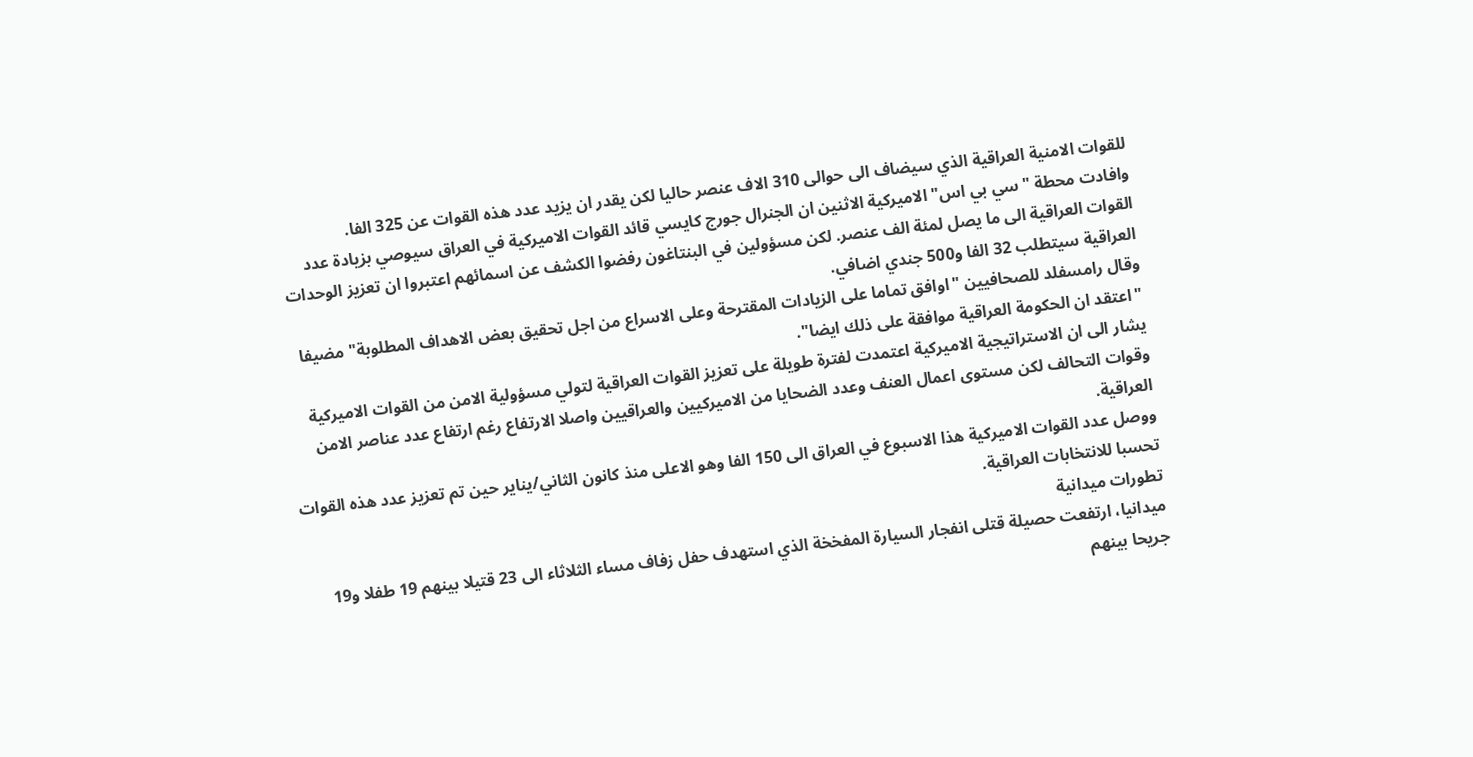للقوات الامنية العراقية الذي سيضاف الى حوالى 310 الاف عنصر حاليا لكن يقدر ان يزيد عدد هذه القوات عن 325 الفا.
وافادت محطة "سي بي اس" الاميركية الاثنين ان الجنرال جورج كايسي قائد القوات الاميركية في العراق سيوصي بزيادة عدد القوات العراقية الى ما يصل لمئة الف عنصر. لكن مسؤولين في البنتاغون رفضوا الكشف عن اسمائهم اعتبروا ان تعزيز الوحدات العراقية سيتطلب 32 الفا و500 جندي اضافي.
وقال رامسفلد للصحافيين "اوافق تماما على الزيادات المقترحة وعلى الاسراع من اجل تحقيق بعض الاهداف المطلوبة" مضيفا "اعتقد ان الحكومة العراقية موافقة على ذلك ايضا".
يشار الى ان الاستراتيجية الاميركية اعتمدت لفترة طويلة على تعزيز القوات العراقية لتولي مسؤولية الامن من القوات الاميركية وقوات التحالف لكن مستوى اعمال العنف وعدد الضحايا من الاميركيين والعراقيين واصلا الارتفاع رغم ارتفاع عدد عناصر الامن العراقية.
ووصل عدد القوات الاميركية هذا الاسبوع في العراق الى 150 الفا وهو الاعلى منذ كانون الثاني/يناير حين تم تعزيز عدد هذه القوات تحسبا للانتخابات العراقية.
تطورات ميدانية
ميدانيا، ارتفعت حصيلة قتلى انفجار السيارة المفخخة الذي استهدف حفل زفاف مساء الثلاثاء الى 23 قتيلا بينهم 19 طفلا و19 جريحا بينهم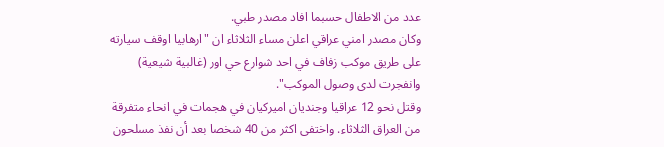عدد من الاطفال حسبما افاد مصدر طبي.
وكان مصدر امني عراقي اعلن مساء الثلاثاء ان "ارهابيا اوقف سيارته على طريق موكب زفاف في احد شوارع حي اور (غالبية شيعية) وانفجرت لدى وصول الموكب".
وقتل نحو 12 عراقيا وجنديان اميركيان في هجمات في انحاء متفرقة من العراق الثلاثاء. واختفى اكثر من 40 شخصا بعد أن نفذ مسلحون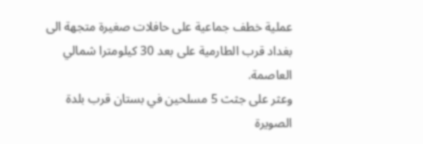عملية خطف جماعية على حافلات صغيرة متجهة الى بغداد قرب الطارمية على بعد 30 كيلومترا شمالي العاصمة.
وعثر على جثث 5 مسلحين في بستان قرب بلدة الصويرة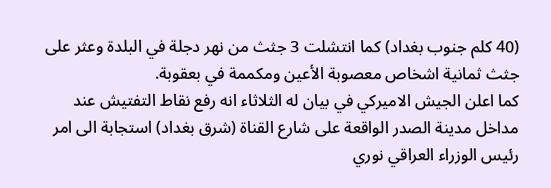(40 كلم جنوب بغداد) كما انتشلت 3 جثث من نهر دجلة في البلدة وعثر على جثث ثمانية اشخاص معصوبة الأعين ومكممة في بعقوبة.
كما اعلن الجيش الاميركي في بيان له الثلاثاء انه رفع نقاط التفتيش عند مداخل مدينة الصدر الواقعة على شارع القناة (شرق بغداد) استجابة الى امر رئيس الوزراء العراقي نوري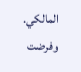المالكي.
وفرضت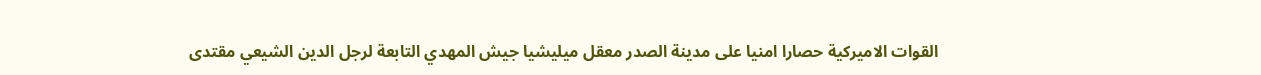القوات الاميركية حصارا امنيا على مدينة الصدر معقل ميليشيا جيش المهدي التابعة لرجل الدين الشيعي مقتدى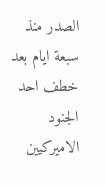الصدر منذ سبعة ايام بعد خطف احد الجنود الاميركيين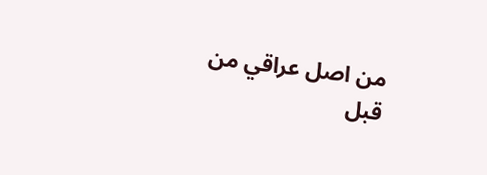من اصل عراقي من قبل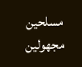مسلحين مجهولين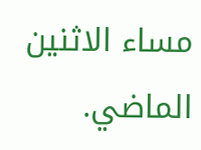مساء الاثنين الماضي.